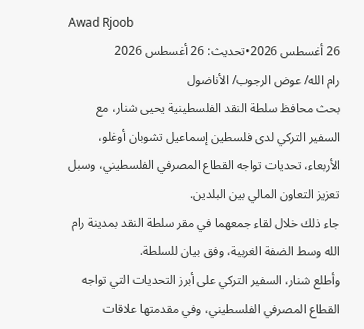Awad Rjoob
26 أغسطس 2026•تحديث: 26 أغسطس 2026
رام الله/ عوض الرجوب/ الأناضول
بحث محافظ سلطة النقد الفلسطينية يحيى شنار، مع السفير التركي لدى فلسطين إسماعيل تشوبان أوغلو، الأربعاء، تحديات تواجه القطاع المصرفي الفلسطيني، وسبل تعزيز التعاون المالي بين البلدين.
جاء ذلك خلال لقاء جمعهما في مقر سلطة النقد بمدينة رام الله وسط الضفة الغربية، وفق بيان للسلطة.
وأطلع شنار، السفير التركي على أبرز التحديات التي تواجه القطاع المصرفي الفلسطيني، وفي مقدمتها علاقات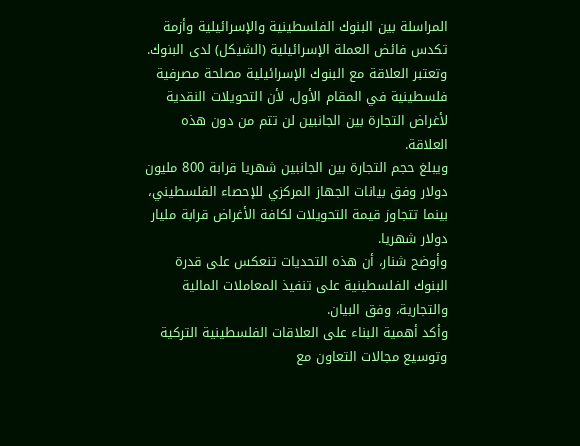المراسلة بين البنوك الفلسطينية والإسرائيلية وأزمة تكدس فائض العملة الإسرائيلية (الشيكل) لدى البنوك.
وتعتبر العلاقة مع البنوك الإسرائيلية مصلحة مصرفية فلسطينية في المقام الأول، لأن التحويلات النقدية لأغراض التجارة بين الجانبين لن تتم من دون هذه العلاقة.
ويبلغ حجم التجارة بين الجانبين شهريا قرابة 800 مليون دولار وفق بيانات الجهاز المركزي للإحصاء الفلسطيني، بينما تتجاوز قيمة التحويلات لكافة الأغراض قرابة مليار دولار شهريا.
وأوضح شنار، أن هذه التحديات تنعكس على قدرة البنوك الفلسطينية على تنفيذ المعاملات المالية والتجارية، وفق البيان.
وأكد أهمية البناء على العلاقات الفلسطينية التركية وتوسيع مجالات التعاون مع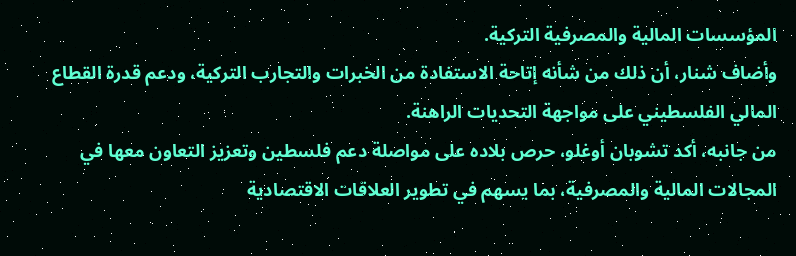المؤسسات المالية والمصرفية التركية.
وأضاف شنار، أن ذلك من شأنه إتاحة الاستفادة من الخبرات والتجارب التركية، ودعم قدرة القطاع المالي الفلسطيني على مواجهة التحديات الراهنة.
من جانبه، أكد تشوبان أوغلو، حرص بلاده على مواصلة دعم فلسطين وتعزيز التعاون معها في المجالات المالية والمصرفية، بما يسهم في تطوير العلاقات الاقتصادية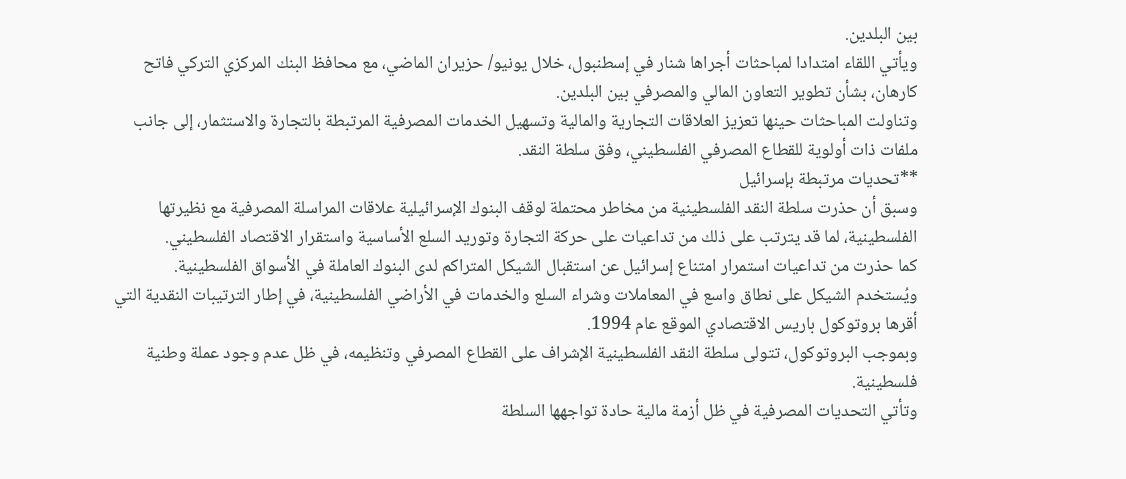بين البلدين.
ويأتي اللقاء امتدادا لمباحثات أجراها شنار في إسطنبول، خلال يونيو/ حزيران الماضي، مع محافظ البنك المركزي التركي فاتح كارهان، بشأن تطوير التعاون المالي والمصرفي بين البلدين.
وتناولت المباحثات حينها تعزيز العلاقات التجارية والمالية وتسهيل الخدمات المصرفية المرتبطة بالتجارة والاستثمار، إلى جانب ملفات ذات أولوية للقطاع المصرفي الفلسطيني، وفق سلطة النقد.
**تحديات مرتبطة بإسرائيل
وسبق أن حذرت سلطة النقد الفلسطينية من مخاطر محتملة لوقف البنوك الإسرائيلية علاقات المراسلة المصرفية مع نظيرتها الفلسطينية، لما قد يترتب على ذلك من تداعيات على حركة التجارة وتوريد السلع الأساسية واستقرار الاقتصاد الفلسطيني.
كما حذرت من تداعيات استمرار امتناع إسرائيل عن استقبال الشيكل المتراكم لدى البنوك العاملة في الأسواق الفلسطينية.
ويُستخدم الشيكل على نطاق واسع في المعاملات وشراء السلع والخدمات في الأراضي الفلسطينية، في إطار الترتيبات النقدية التي أقرها بروتوكول باريس الاقتصادي الموقع عام 1994.
وبموجب البروتوكول، تتولى سلطة النقد الفلسطينية الإشراف على القطاع المصرفي وتنظيمه، في ظل عدم وجود عملة وطنية فلسطينية.
وتأتي التحديات المصرفية في ظل أزمة مالية حادة تواجهها السلطة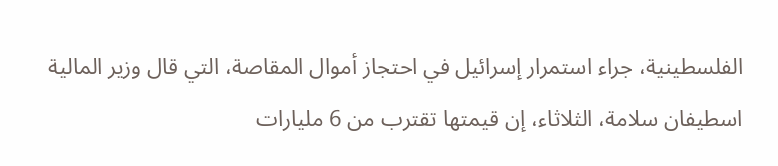الفلسطينية، جراء استمرار إسرائيل في احتجاز أموال المقاصة، التي قال وزير المالية اسطيفان سلامة، الثلاثاء، إن قيمتها تقترب من 6 مليارات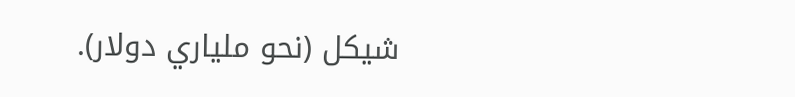شيكل (نحو ملياري دولار).